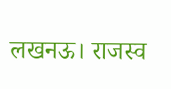लखनऊ। राजस्व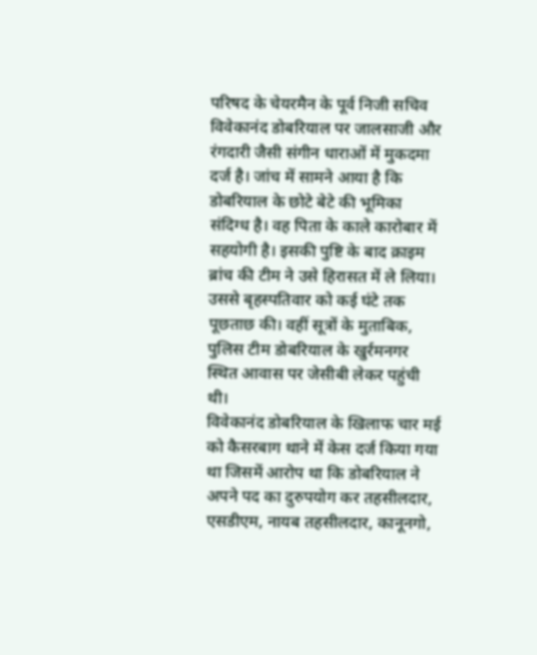परिषद के चेयरमैन के पूर्व निजी सचिव विवेकानंद डोबरियाल पर जालसाजी और रंगदारी जैसी संगीन धाराओं में मुकदमा दर्ज है। जांच में सामने आया है कि डोबरियाल के छोटे बेटे की भूमिका संदिग्ध है। वह पिता के काले कारोबार में सहयोगी है। इसकी पुष्टि के बाद क्राइम ब्रांच की टीम ने उसे हिरासत में ले लिया। उससे बृहस्पतिवार को कई घंटे तक पूछताछ की। वहीं सूत्रों के मुताबिक, पुलिस टीम डोबरियाल के खुर्रमनगर स्थित आवास पर जेसीबी लेकर पहुंची थी।
विवेकानंद डोबरियाल के खिलाफ चार मई को कैसरबाग थाने में केस दर्ज किया गया था जिसमें आरोप था कि डोबरियाल ने अपने पद का दुरुपयोग कर तहसीलदार, एसडीएम, नायब तहसीलदार, कानूनगो,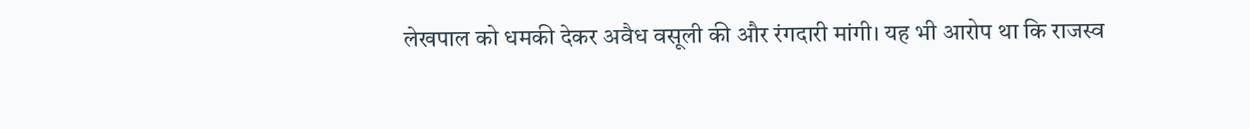लेखपाल को धमकी देकर अवैध वसूली की और रंगदारी मांगी। यह भी आरोप था कि राजस्व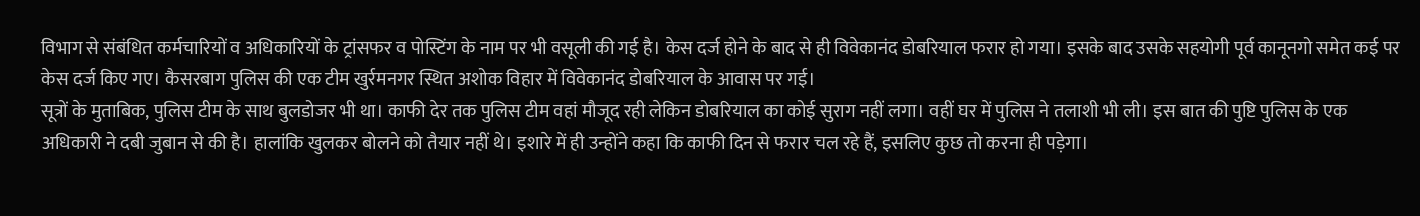विभाग से संबंधित कर्मचारियों व अधिकारियों के ट्रांसफर व पोस्टिंग के नाम पर भी वसूली की गई है। केस दर्ज होने के बाद से ही विवेकानंद डोबरियाल फरार हो गया। इसके बाद उसके सहयोगी पूर्व कानूनगो समेत कई पर केस दर्ज किए गए। कैसरबाग पुलिस की एक टीम खुर्रमनगर स्थित अशोक विहार में विवेकानंद डोबरियाल के आवास पर गई।
सूत्रों के मुताबिक, पुलिस टीम के साथ बुलडोजर भी था। काफी देर तक पुलिस टीम वहां मौजूद रही लेकिन डोबरियाल का कोई सुराग नहीं लगा। वहीं घर में पुलिस ने तलाशी भी ली। इस बात की पुष्टि पुलिस के एक अधिकारी ने दबी जुबान से की है। हालांकि खुलकर बोलने को तैयार नहीं थे। इशारे में ही उन्होंने कहा कि काफी दिन से फरार चल रहे हैं, इसलिए कुछ तो करना ही पड़ेगा।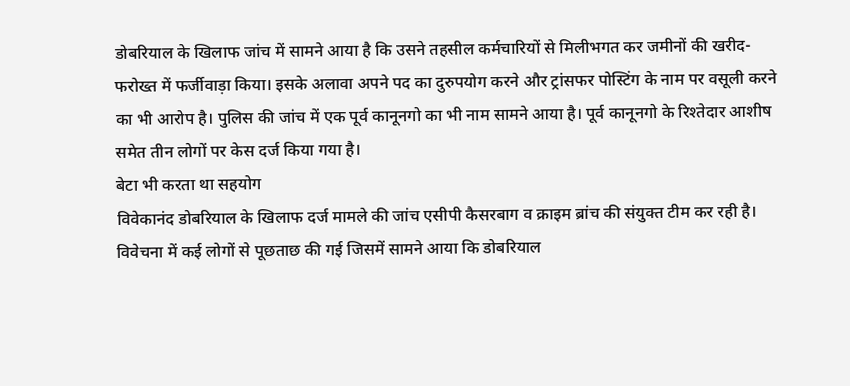डोबरियाल के खिलाफ जांच में सामने आया है कि उसने तहसील कर्मचारियों से मिलीभगत कर जमीनों की खरीद-फरोख्त में फर्जीवाड़ा किया। इसके अलावा अपने पद का दुरुपयोग करने और ट्रांसफर पोस्टिंग के नाम पर वसूली करने का भी आरोप है। पुलिस की जांच में एक पूर्व कानूनगो का भी नाम सामने आया है। पूर्व कानूनगो के रिश्तेदार आशीष समेत तीन लोगों पर केस दर्ज किया गया है।
बेटा भी करता था सहयोग
विवेकानंद डोबरियाल के खिलाफ दर्ज मामले की जांच एसीपी कैसरबाग व क्राइम ब्रांच की संयुक्त टीम कर रही है। विवेचना में कई लोगों से पूछताछ की गई जिसमें सामने आया कि डोबरियाल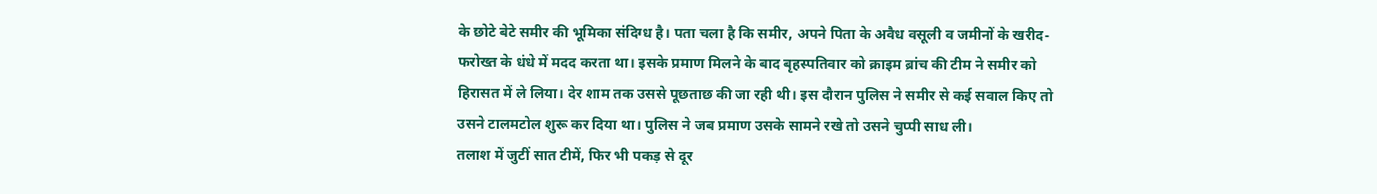के छोटे बेटे समीर की भूमिका संदिग्ध है। पता चला है कि समीर, अपने पिता के अवैध वसूली व जमीनों के खरीद-फरोख्त के धंधे में मदद करता था। इसके प्रमाण मिलने के बाद बृहस्पतिवार को क्राइम ब्रांच की टीम ने समीर को हिरासत में ले लिया। देर शाम तक उससे पूछताछ की जा रही थी। इस दौरान पुलिस ने समीर से कई सवाल किए तो उसने टालमटोल शुरू कर दिया था। पुलिस ने जब प्रमाण उसके सामने रखे तो उसने चुप्पी साध ली।
तलाश में जुटीं सात टीमें, फिर भी पकड़ से दूर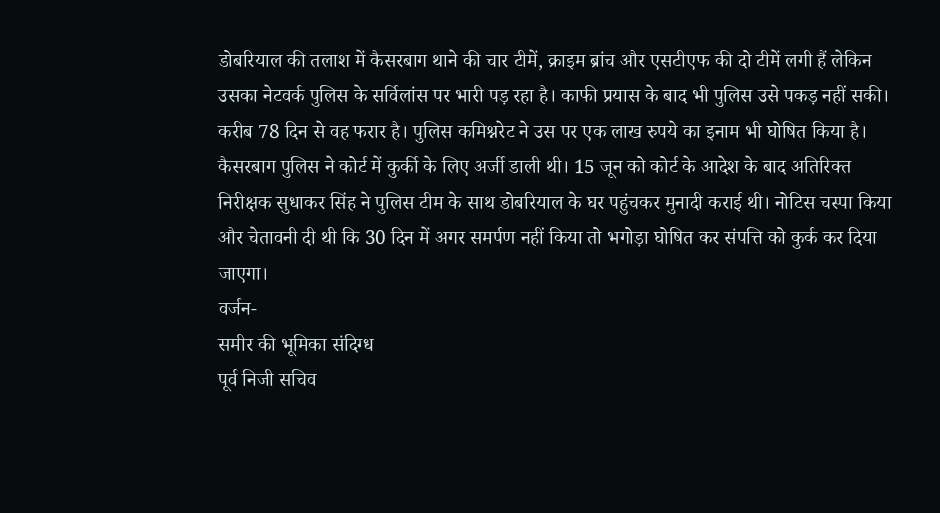डोबरियाल की तलाश में कैसरबाग थाने की चार टीमें, क्राइम ब्रांच और एसटीएफ की दो टीमें लगी हैं लेकिन उसका नेटवर्क पुलिस के सर्विलांस पर भारी पड़ रहा है। काफी प्रयास के बाद भी पुलिस उसे पकड़ नहीं सकी। करीब 78 दिन से वह फरार है। पुलिस कमिश्नरेट ने उस पर एक लाख रुपये का इनाम भी घोषित किया है। कैसरबाग पुलिस ने कोर्ट में कुर्की के लिए अर्जी डाली थी। 15 जून को कोर्ट के आदेश के बाद अतिरिक्त निरीक्षक सुधाकर सिंह ने पुलिस टीम के साथ डोबरियाल के घर पहुंचकर मुनादी कराई थी। नोटिस चस्पा किया और चेतावनी दी थी कि 30 दिन में अगर समर्पण नहीं किया तो भगोड़ा घोषित कर संपत्ति को कुर्क कर दिया जाएगा।
वर्जन-
समीर की भूमिका संदिग्ध
पूर्व निजी सचिव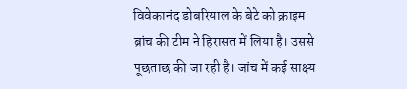विवेकानंद डोबरियाल के बेटे को क्राइम ब्रांच की टीम ने हिरासत में लिया है। उससे पूछताछ की जा रही है। जांच में कई साक्ष्य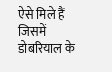ऐसे मिले हैं जिसमें डोबरियाल के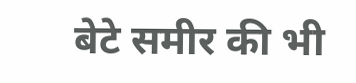बेटे समीर की भी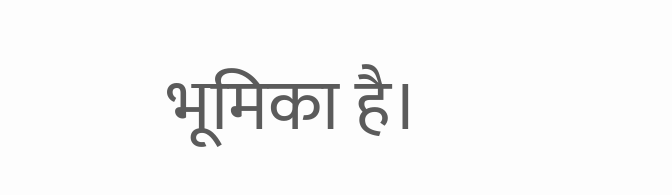भूमिका है।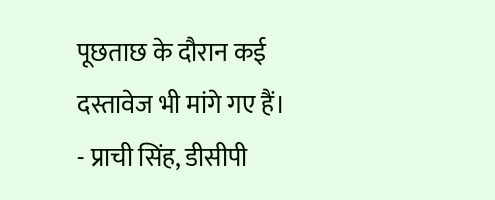पूछताछ के दौरान कई दस्तावेज भी मांगे गए हैं।
- प्राची सिंह, डीसीपी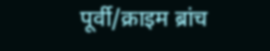पूर्वी/क्राइम ब्रांच